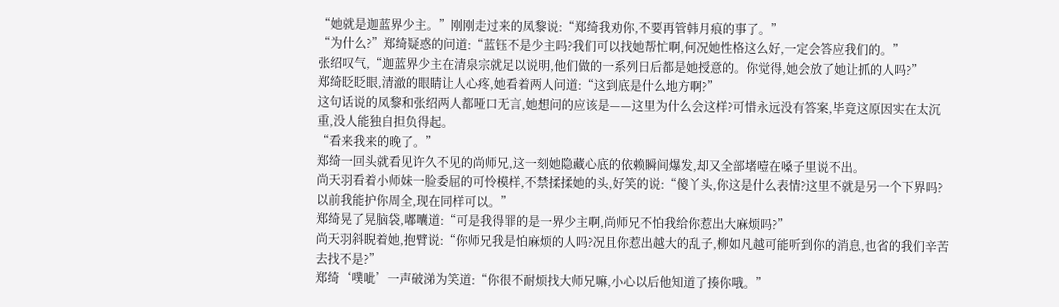“她就是迦蓝界少主。”刚刚走过来的凤黎说:“郑绮我劝你,不要再管韩月痕的事了。”
“为什么?”郑绮疑惑的问道:“蓝钰不是少主吗?我们可以找她帮忙啊,何况她性格这么好,一定会答应我们的。”
张绍叹气,“迦蓝界少主在清泉宗就足以说明,他们做的一系列日后都是她授意的。你觉得,她会放了她让抓的人吗?”
郑绮眨眨眼,清澈的眼睛让人心疼,她看着两人问道:“这到底是什么地方啊?”
这句话说的凤黎和张绍两人都哑口无言,她想问的应该是——这里为什么会这样?可惜永远没有答案,毕竟这原因实在太沉重,没人能独自担负得起。
“看来我来的晚了。”
郑绮一回头就看见许久不见的尚师兄,这一刻她隐藏心底的依赖瞬间爆发,却又全部堵噎在嗓子里说不出。
尚天羽看着小师妹一脸委屈的可怜模样,不禁揉揉她的头,好笑的说:“傻丫头,你这是什么表情?这里不就是另一个下界吗?以前我能护你周全,现在同样可以。”
郑绮晃了晃脑袋,嘟囔道:“可是我得罪的是一界少主啊,尚师兄不怕我给你惹出大麻烦吗?”
尚天羽斜睨着她,抱臂说:“你师兄我是怕麻烦的人吗?况且你惹出越大的乱子,柳如凡越可能听到你的消息,也省的我们辛苦去找不是?”
郑绮‘噗呲’一声破涕为笑道:“你很不耐烦找大师兄嘛,小心以后他知道了揍你哦。”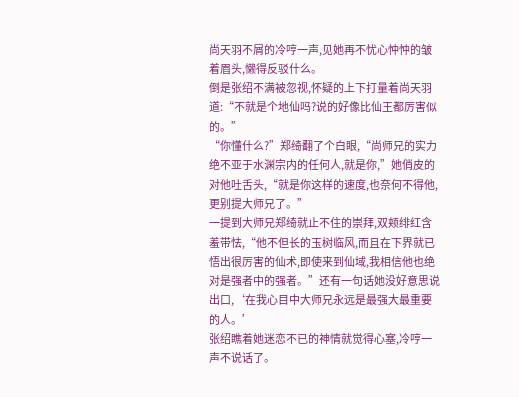尚天羽不屑的冷哼一声,见她再不忧心忡忡的皱着眉头,懒得反驳什么。
倒是张绍不满被忽视,怀疑的上下打量着尚天羽道:“不就是个地仙吗?说的好像比仙王都厉害似的。”
“你懂什么?”郑绮翻了个白眼,“尚师兄的实力绝不亚于水渊宗内的任何人,就是你,”她俏皮的对他吐舌头,“就是你这样的速度,也奈何不得他,更别提大师兄了。”
一提到大师兄郑绮就止不住的崇拜,双颊绯红含羞带怯,“他不但长的玉树临风,而且在下界就已悟出很厉害的仙术,即使来到仙域,我相信他也绝对是强者中的强者。”还有一句话她没好意思说出口,‘在我心目中大师兄永远是最强大最重要的人。’
张绍瞧着她迷恋不已的神情就觉得心塞,冷哼一声不说话了。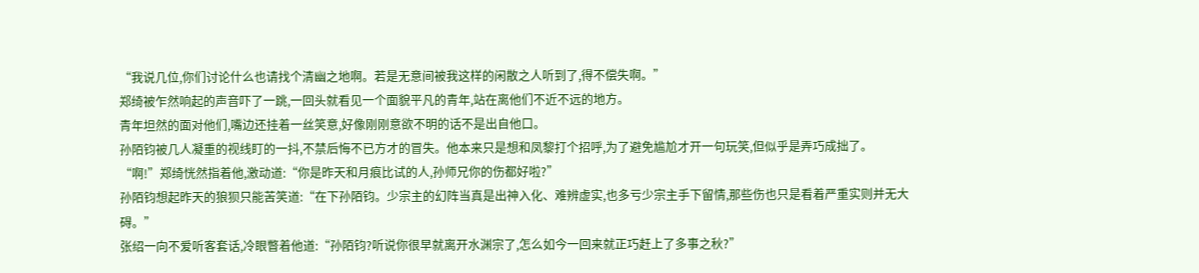“我说几位,你们讨论什么也请找个清幽之地啊。若是无意间被我这样的闲散之人听到了,得不偿失啊。”
郑绮被乍然响起的声音吓了一跳,一回头就看见一个面貌平凡的青年,站在离他们不近不远的地方。
青年坦然的面对他们,嘴边还挂着一丝笑意,好像刚刚意欲不明的话不是出自他口。
孙陌钧被几人凝重的视线盯的一抖,不禁后悔不已方才的冒失。他本来只是想和凤黎打个招呼,为了避免尴尬才开一句玩笑,但似乎是弄巧成拙了。
“啊!”郑绮恍然指着他,激动道:“你是昨天和月痕比试的人,孙师兄你的伤都好啦?”
孙陌钧想起昨天的狼狈只能苦笑道:“在下孙陌钧。少宗主的幻阵当真是出神入化、难辨虚实,也多亏少宗主手下留情,那些伤也只是看着严重实则并无大碍。”
张绍一向不爱听客套话,冷眼瞥着他道:“孙陌钧?听说你很早就离开水渊宗了,怎么如今一回来就正巧赶上了多事之秋?”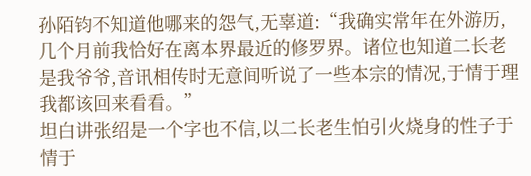孙陌钧不知道他哪来的怨气,无辜道:“我确实常年在外游历,几个月前我恰好在离本界最近的修罗界。诸位也知道二长老是我爷爷,音讯相传时无意间听说了一些本宗的情况,于情于理我都该回来看看。”
坦白讲张绍是一个字也不信,以二长老生怕引火烧身的性子于情于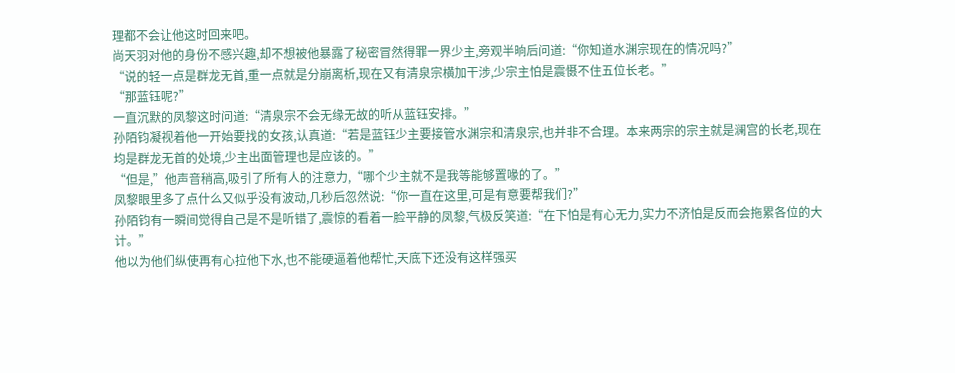理都不会让他这时回来吧。
尚天羽对他的身份不感兴趣,却不想被他暴露了秘密冒然得罪一界少主,旁观半晌后问道:“你知道水渊宗现在的情况吗?”
“说的轻一点是群龙无首,重一点就是分崩离析,现在又有清泉宗横加干涉,少宗主怕是震慑不住五位长老。”
“那蓝钰呢?”
一直沉默的凤黎这时问道:“清泉宗不会无缘无故的听从蓝钰安排。”
孙陌钧凝视着他一开始要找的女孩,认真道:“若是蓝钰少主要接管水渊宗和清泉宗,也并非不合理。本来两宗的宗主就是澜宫的长老,现在均是群龙无首的处境,少主出面管理也是应该的。”
“但是,”他声音稍高,吸引了所有人的注意力,“哪个少主就不是我等能够置喙的了。”
凤黎眼里多了点什么又似乎没有波动,几秒后忽然说:“你一直在这里,可是有意要帮我们?”
孙陌钧有一瞬间觉得自己是不是听错了,震惊的看着一脸平静的凤黎,气极反笑道:“在下怕是有心无力,实力不济怕是反而会拖累各位的大计。”
他以为他们纵使再有心拉他下水,也不能硬逼着他帮忙,天底下还没有这样强买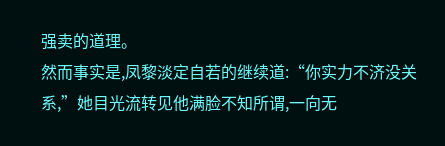强卖的道理。
然而事实是,凤黎淡定自若的继续道:“你实力不济没关系,”她目光流转见他满脸不知所谓,一向无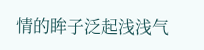情的眸子泛起浅浅气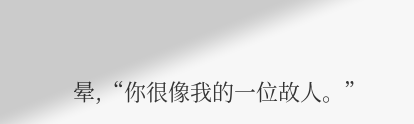晕,“你很像我的一位故人。”